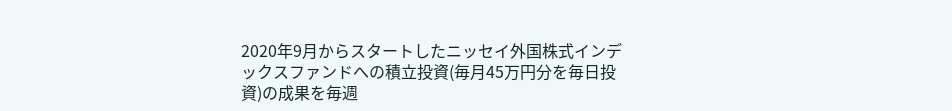2020年9月からスタートしたニッセイ外国株式インデックスファンドへの積立投資(毎月45万円分を毎日投資)の成果を毎週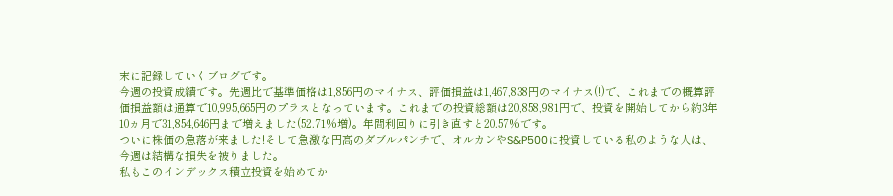末に記録していくブログです。
今週の投資成績です。先週比で基準価格は1,856円のマイナス、評価損益は1,467,838円のマイナス(!)で、これまでの概算評価損益額は通算で10,995,665円のプラスとなっています。これまでの投資総額は20,858,981円で、投資を開始してから約3年10ヵ月で31,854,646円まで増えました(52.71%増)。年間利回りに引き直すと20.57%です。
ついに株価の急落が来ました!そして急激な円高のダブルパンチで、オルカンやS&P500に投資している私のような人は、今週は結構な損失を被りました。
私もこのインデックス積立投資を始めてか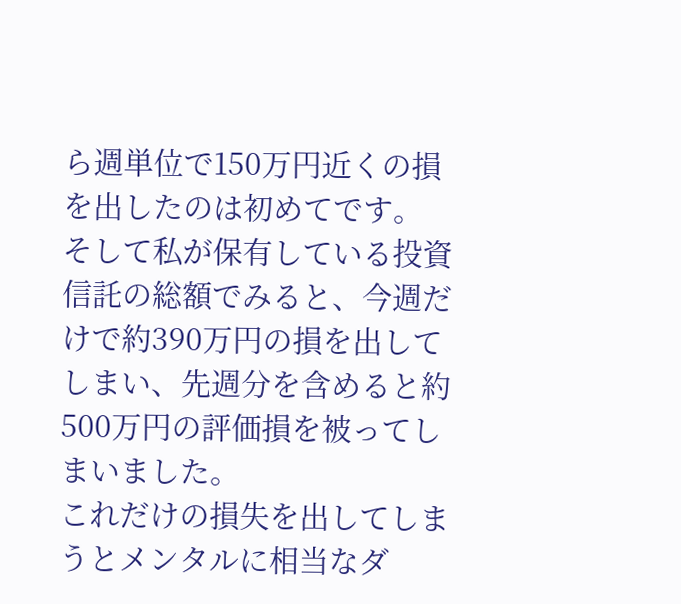ら週単位で150万円近くの損を出したのは初めてです。
そして私が保有している投資信託の総額でみると、今週だけで約390万円の損を出してしまい、先週分を含めると約500万円の評価損を被ってしまいました。
これだけの損失を出してしまうとメンタルに相当なダ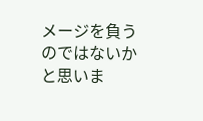メージを負うのではないかと思いま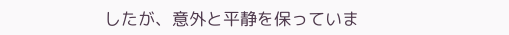したが、意外と平静を保っていま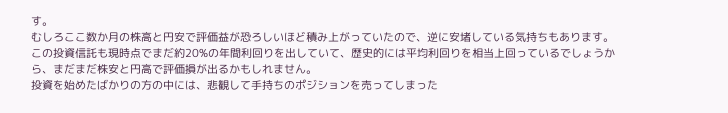す。
むしろここ数か月の株高と円安で評価益が恐ろしいほど積み上がっていたので、逆に安堵している気持ちもあります。
この投資信託も現時点でまだ約20%の年間利回りを出していて、歴史的には平均利回りを相当上回っているでしょうから、まだまだ株安と円高で評価損が出るかもしれません。
投資を始めたばかりの方の中には、悲観して手持ちのポジションを売ってしまった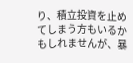り、積立投資を止めてしまう方もいるかもしれませんが、暴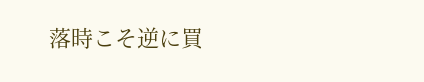落時こそ逆に買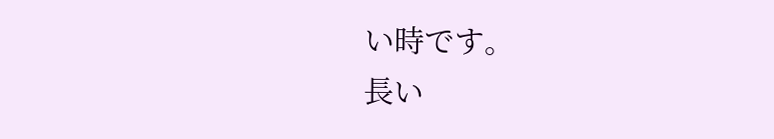い時です。
長い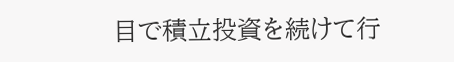目で積立投資を続けて行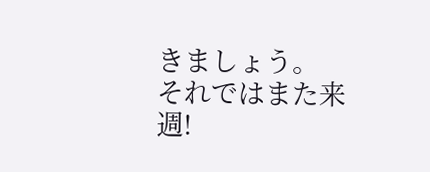きましょう。
それではまた来週!